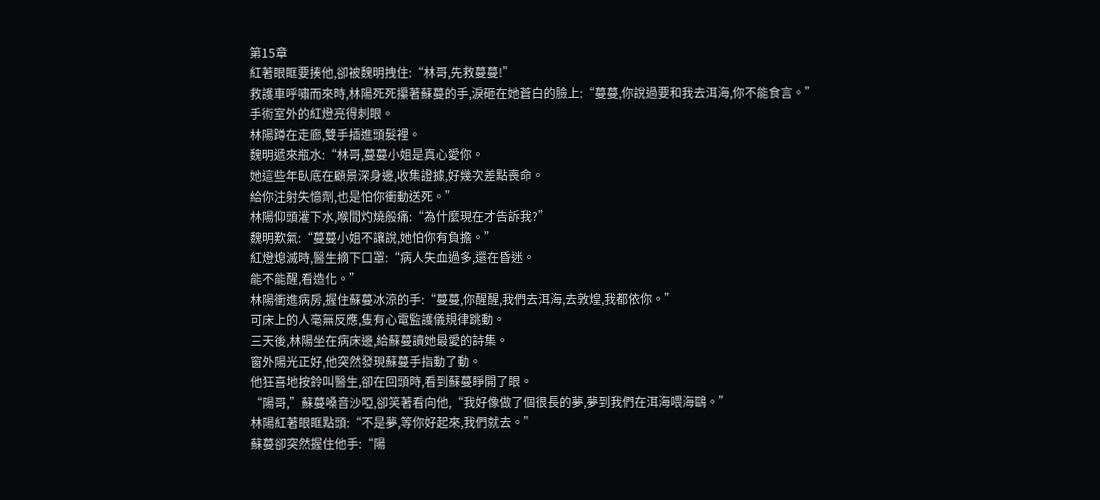第15章
紅著眼眶要揍他,卻被魏明拽住:“林哥,先救蔓蔓!”
救護車呼嘯而來時,林陽死死攥著蘇蔓的手,淚砸在她蒼白的臉上:“蔓蔓,你說過要和我去洱海,你不能食言。”
手術室外的紅燈亮得刺眼。
林陽蹲在走廊,雙手插進頭髮裡。
魏明遞來瓶水:“林哥,蔓蔓小姐是真心愛你。
她這些年臥底在顧景深身邊,收集證據,好幾次差點喪命。
給你注射失憶劑,也是怕你衝動送死。”
林陽仰頭灌下水,喉間灼燒般痛:“為什麼現在才告訴我?”
魏明歎氣:“蔓蔓小姐不讓說,她怕你有負擔。”
紅燈熄滅時,醫生摘下口罩:“病人失血過多,還在昏迷。
能不能醒,看造化。”
林陽衝進病房,握住蘇蔓冰涼的手:“蔓蔓,你醒醒,我們去洱海,去敦煌,我都依你。”
可床上的人毫無反應,隻有心電監護儀規律跳動。
三天後,林陽坐在病床邊,給蘇蔓讀她最愛的詩集。
窗外陽光正好,他突然發現蘇蔓手指動了動。
他狂喜地按鈴叫醫生,卻在回頭時,看到蘇蔓睜開了眼。
“陽哥,”蘇蔓嗓音沙啞,卻笑著看向他,“我好像做了個很長的夢,夢到我們在洱海喂海鷗。”
林陽紅著眼眶點頭:“不是夢,等你好起來,我們就去。”
蘇蔓卻突然握住他手:“陽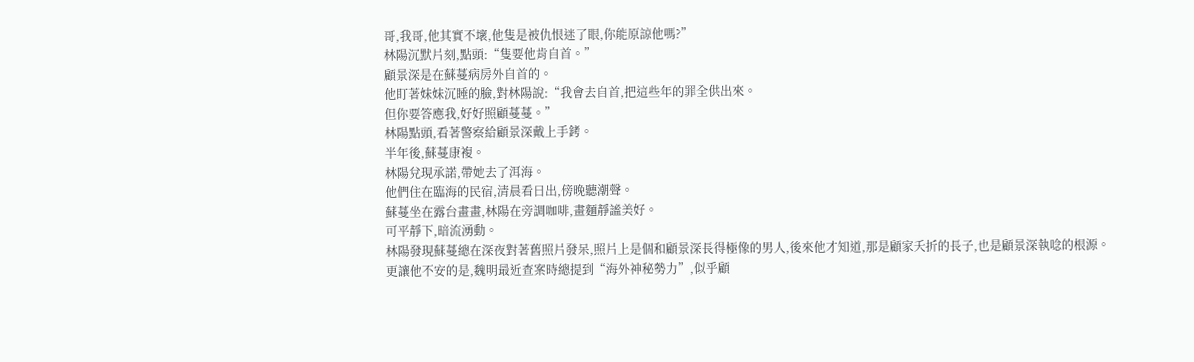哥,我哥,他其實不壞,他隻是被仇恨迷了眼,你能原諒他嗎?”
林陽沉默片刻,點頭:“隻要他肯自首。”
顧景深是在蘇蔓病房外自首的。
他盯著妹妹沉睡的臉,對林陽說:“我會去自首,把這些年的罪全供出來。
但你要答應我,好好照顧蔓蔓。”
林陽點頭,看著警察給顧景深戴上手銬。
半年後,蘇蔓康複。
林陽兌現承諾,帶她去了洱海。
他們住在臨海的民宿,清晨看日出,傍晚聽潮聲。
蘇蔓坐在露台畫畫,林陽在旁調咖啡,畫麵靜謐美好。
可平靜下,暗流湧動。
林陽發現蘇蔓總在深夜對著舊照片發呆,照片上是個和顧景深長得極像的男人,後來他才知道,那是顧家夭折的長子,也是顧景深執唸的根源。
更讓他不安的是,魏明最近查案時總提到“海外神秘勢力”,似乎顧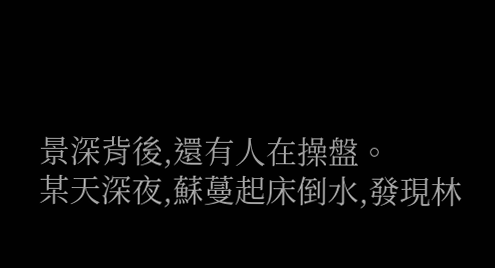景深背後,還有人在操盤。
某天深夜,蘇蔓起床倒水,發現林